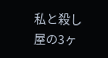私と殺し屋の3ヶ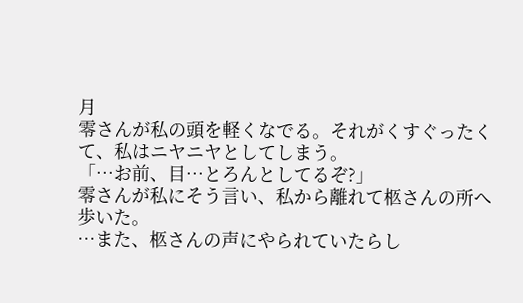月
零さんが私の頭を軽くなでる。それがくすぐったくて、私はニヤニヤとしてしまう。
「…お前、目…とろんとしてるぞ?」
零さんが私にそう言い、私から離れて柩さんの所へ歩いた。
…また、柩さんの声にやられていたらし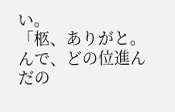い。
「柩、ありがと。んで、どの位進んだの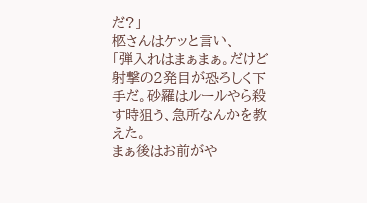だ?」
柩さんはケッと言い、
「弾入れはまぁまぁ。だけど射撃の2発目が恐ろしく下手だ。砂羅はルールやら殺す時狙う、急所なんかを教えた。
まぁ後はお前がや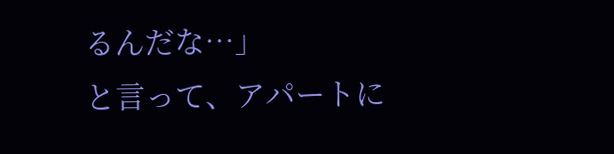るんだな…」
と言って、アパートに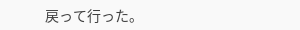戻って行った。